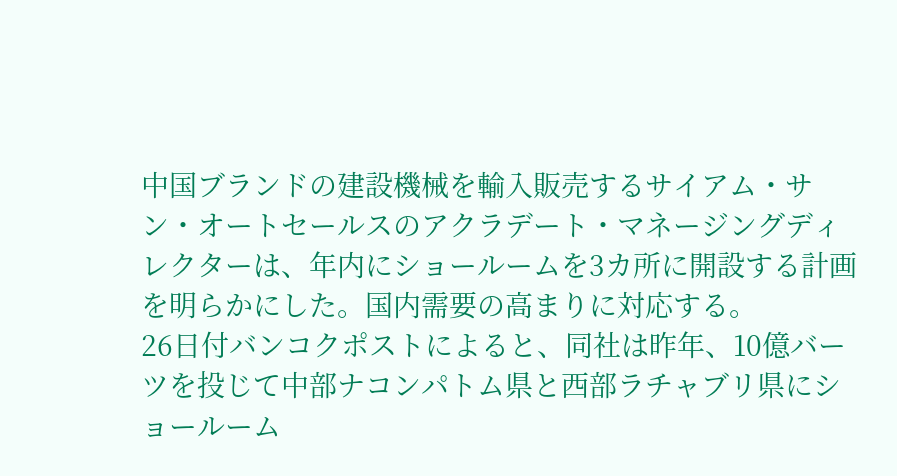中国ブランドの建設機械を輸入販売するサイアム・サン・オートセールスのアクラデート・マネージングディレクターは、年内にショールームを3カ所に開設する計画を明らかにした。国内需要の高まりに対応する。
26日付バンコクポストによると、同社は昨年、10億バーツを投じて中部ナコンパトム県と西部ラチャブリ県にショールーム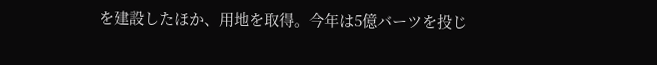を建設したほか、用地を取得。今年は5億バーツを投じ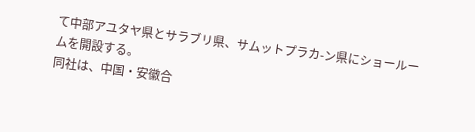て中部アユタヤ県とサラブリ県、サムットプラカ-ン県にショールームを開設する。
同社は、中国・安徽合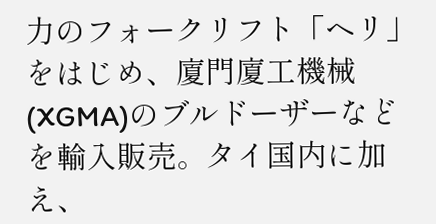力のフォークリフト「ヘリ」をはじめ、廈門廈工機械(XGMA)のブルドーザーなどを輸入販売。タイ国内に加え、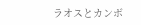ラオスとカンボ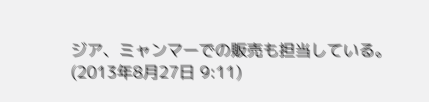ジア、ミャンマーでの販売も担当している。
(2013年8月27日 9:11)